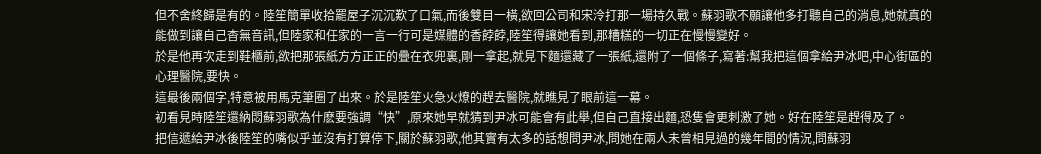但不舍終歸是有的。陸笙簡單收拾罷屋子沉沉歎了口氣,而後雙目一橫,欲回公司和宋泠打那一場持久戰。蘇羽歌不願讓他多打聽自己的消息,她就真的能做到讓自己杳無音訊,但陸家和任家的一言一行可是媒體的香餑餑,陸笙得讓她看到,那糟糕的一切正在慢慢變好。
於是他再次走到鞋櫃前,欲把那張紙方方正正的疊在衣兜裏,剛一拿起,就見下麵還藏了一張紙,還附了一個條子,寫著:幫我把這個拿給尹冰吧,中心街區的心理醫院,要快。
這最後兩個字,特意被用馬克筆圈了出來。於是陸笙火急火燎的趕去醫院,就瞧見了眼前這一幕。
初看見時陸笙還納悶蘇羽歌為什麽要強調“快”,原來她早就猜到尹冰可能會有此舉,但自己直接出麵,恐隻會更刺激了她。好在陸笙是趕得及了。
把信遞給尹冰後陸笙的嘴似乎並沒有打算停下,關於蘇羽歌,他其實有太多的話想問尹冰,問她在兩人未曾相見過的幾年間的情況,問蘇羽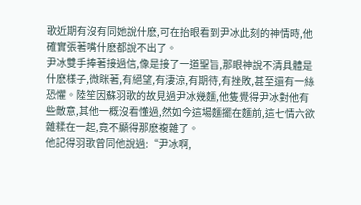歌近期有沒有同她說什麽,可在抬眼看到尹冰此刻的神情時,他確實張著嘴什麽都說不出了。
尹冰雙手捧著接過信,像是接了一道聖旨,那眼神說不清具體是什麽樣子,微眯著,有絕望,有淒涼,有期待,有挫敗,甚至還有一絲恐懼。陸笙因蘇羽歌的故見過尹冰幾麵,他隻覺得尹冰對他有些敵意,其他一概沒看懂過,然如今這場麵擺在麵前,這七情六欲雜糅在一起,竟不顯得那麽複雜了。
他記得羽歌曾同他說過:“尹冰啊,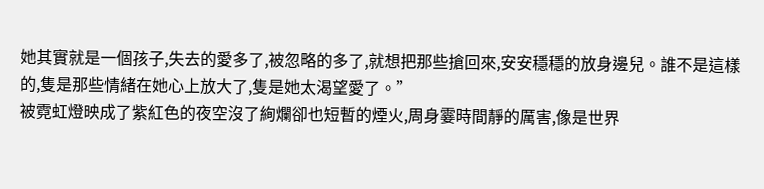她其實就是一個孩子,失去的愛多了,被忽略的多了,就想把那些搶回來,安安穩穩的放身邊兒。誰不是這樣的,隻是那些情緒在她心上放大了,隻是她太渴望愛了。”
被霓虹燈映成了紫紅色的夜空沒了絢爛卻也短暫的煙火,周身霎時間靜的厲害,像是世界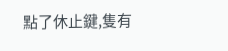點了休止鍵,隻有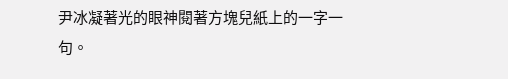尹冰凝著光的眼神閱著方塊兒紙上的一字一句。